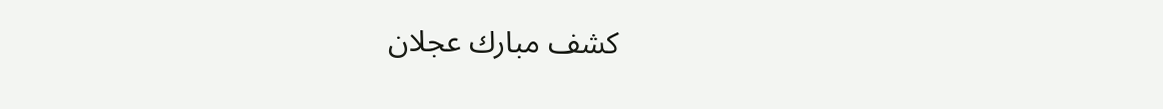كشف مبارك عجلان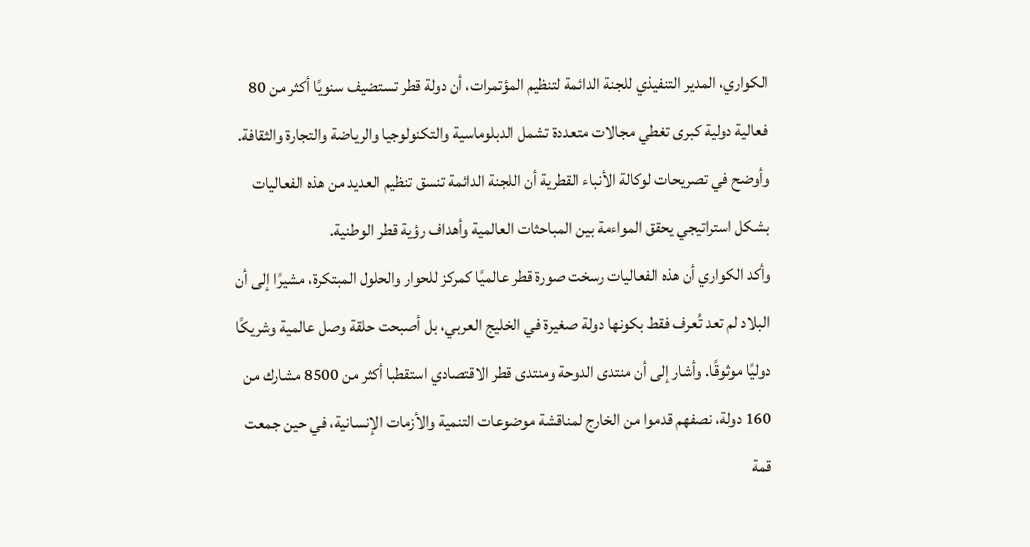الكواري، المدير التنفيذي للجنة الدائمة لتنظيم المؤتمرات، أن دولة قطر تستضيف سنويًا أكثر من 80 فعالية دولية كبرى تغطي مجالات متعددة تشمل الدبلوماسية والتكنولوجيا والرياضة والتجارة والثقافة. وأوضح في تصريحات لوكالة الأنباء القطرية أن اللجنة الدائمة تنسق تنظيم العديد من هذه الفعاليات بشكل استراتيجي يحقق المواءمة بين المباحثات العالمية وأهداف رؤية قطر الوطنية.
وأكد الكواري أن هذه الفعاليات رسخت صورة قطر عالميًا كمركز للحوار والحلول المبتكرة، مشيرًا إلى أن البلاد لم تعد تُعرف فقط بكونها دولة صغيرة في الخليج العربي، بل أصبحت حلقة وصل عالمية وشريكًا دوليًا موثوقًا. وأشار إلى أن منتدى الدوحة ومنتدى قطر الاقتصادي استقطبا أكثر من 8500 مشارك من 160 دولة، نصفهم قدموا من الخارج لمناقشة موضوعات التنمية والأزمات الإنسانية، في حين جمعت قمة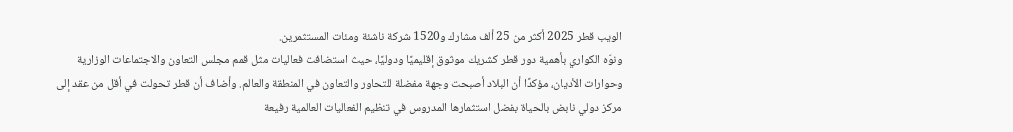الويب قطر 2025 أكثر من 25 ألف مشارك و1520 شركة ناشئة ومئات المستثمرين.
ونوّه الكواري بأهمية دور قطر كشريك موثوق إقليميًا ودوليًا، حيث استضافت فعاليات مثل قمم مجلس التعاون والاجتماعات الوزارية وحوارات الأديان، مؤكدًا أن البلاد أصبحت وجهة مفضلة للتحاور والتعاون في المنطقة والعالم. وأضاف أن قطر تحولت في أقل من عقد إلى مركز دولي نابض بالحياة بفضل استثمارها المدروس في تنظيم الفعاليات العالمية رفيعة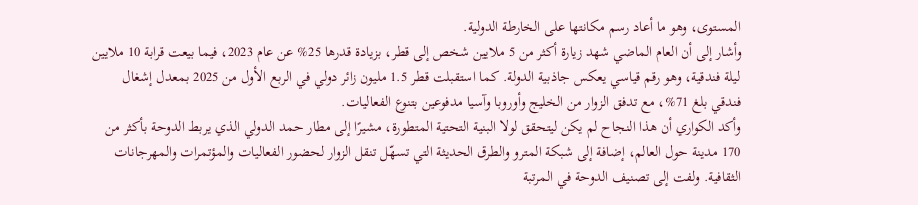المستوى، وهو ما أعاد رسم مكانتها على الخارطة الدولية.
وأشار إلى أن العام الماضي شهد زيارة أكثر من 5 ملايين شخص إلى قطر، بزيادة قدرها 25% عن عام 2023، فيما بيعت قرابة 10 ملايين ليلة فندقية، وهو رقم قياسي يعكس جاذبية الدولة. كما استقبلت قطر 1.5 مليون زائر دولي في الربع الأول من 2025 بمعدل إشغال فندقي بلغ 71%، مع تدفق الزوار من الخليج وأوروبا وآسيا مدفوعين بتنوع الفعاليات.
وأكد الكواري أن هذا النجاح لم يكن ليتحقق لولا البنية التحتية المتطورة، مشيرًا إلى مطار حمد الدولي الذي يربط الدوحة بأكثر من 170 مدينة حول العالم، إضافة إلى شبكة المترو والطرق الحديثة التي تسهّل تنقل الزوار لحضور الفعاليات والمؤتمرات والمهرجانات الثقافية. ولفت إلى تصنيف الدوحة في المرتبة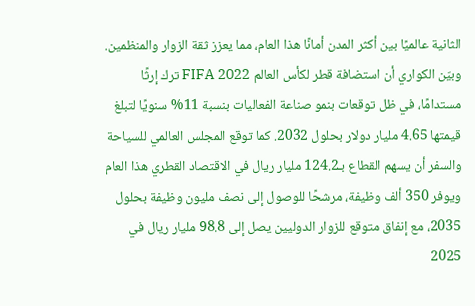الثانية عالميًا بين أكثر المدن أمانًا هذا العام، مما يعزز ثقة الزوار والمنظمين.
وبيّن الكواري أن استضافة قطر لكأس العالم FIFA 2022 ترك إرثًا مستدامًا، في ظل توقعات بنمو صناعة الفعاليات بنسبة 11% سنويًا لتبلغ قيمتها 4.65 مليار دولار بحلول 2032. كما توقع المجلس العالمي للسياحة والسفر أن يسهم القطاع بـ124.2 مليار ريال في الاقتصاد القطري هذا العام ويوفر 350 ألف وظيفة، مرشحًا للوصول إلى نصف مليون وظيفة بحلول 2035، مع إنفاق متوقع للزوار الدوليين يصل إلى 98.8 مليار ريال في 2025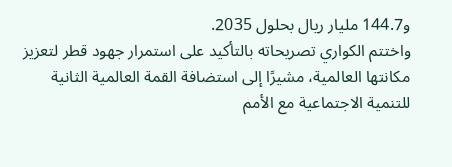و144.7 مليار ريال بحلول 2035.
واختتم الكواري تصريحاته بالتأكيد على استمرار جهود قطر لتعزيز مكانتها العالمية، مشيرًا إلى استضافة القمة العالمية الثانية للتنمية الاجتماعية مع الأمم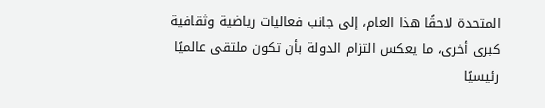المتحدة لاحقًا هذا العام، إلى جانب فعاليات رياضية وثقافية كبرى أخرى، ما يعكس التزام الدولة بأن تكون ملتقى عالميًا رئيسيًا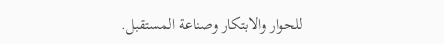للحوار والابتكار وصناعة المستقبل.